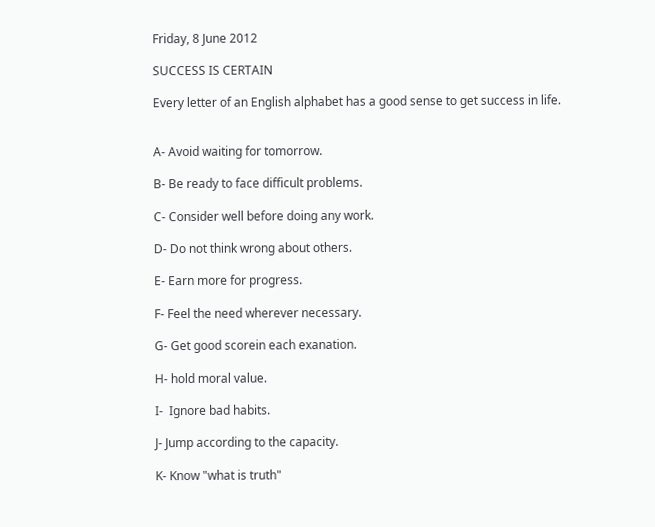Friday, 8 June 2012

SUCCESS IS CERTAIN

Every letter of an English alphabet has a good sense to get success in life.


A- Avoid waiting for tomorrow.

B- Be ready to face difficult problems.

C- Consider well before doing any work.

D- Do not think wrong about others.

E- Earn more for progress.

F- Feel the need wherever necessary.

G- Get good scorein each exanation.

H- hold moral value.

I-  Ignore bad habits.

J- Jump according to the capacity.

K- Know "what is truth"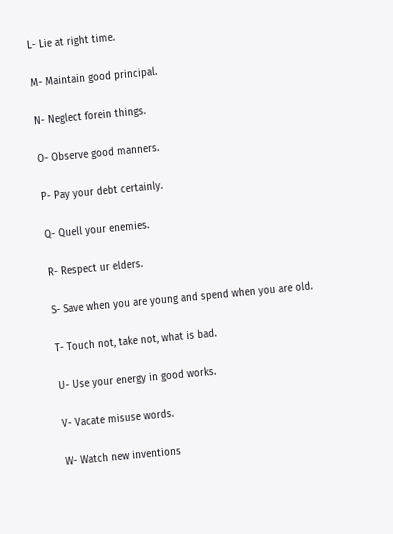L- Lie at right time.

M- Maintain good principal.

N- Neglect forein things.

O- Observe good manners.

P- Pay your debt certainly.

Q- Quell your enemies.

R- Respect ur elders.

S- Save when you are young and spend when you are old.

T- Touch not, take not, what is bad.

U- Use your energy in good works.

V- Vacate misuse words.

W- Watch new inventions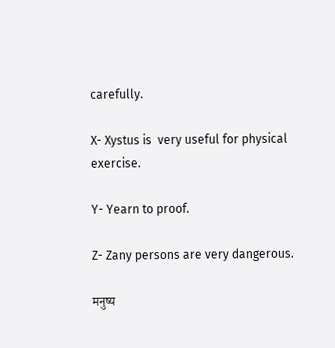carefully.

X- Xystus is  very useful for physical exercise.

Y- Yearn to proof.

Z- Zany persons are very dangerous.

मनुष्य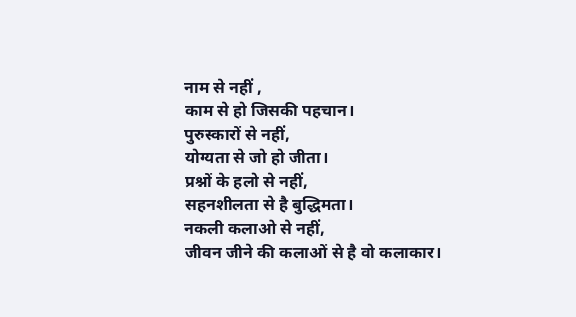नाम से नहीं ,
काम से हो जिसकी पहचान।
पुरुस्कारों से नहीं,
योग्यता से जो हो जीता।
प्रश्नों के हलो से नहीं,
सहनशीलता से है बुद्धिमता।
नकली कलाओ से नहीं,
जीवन जीने की कलाओं से है वो कलाकार।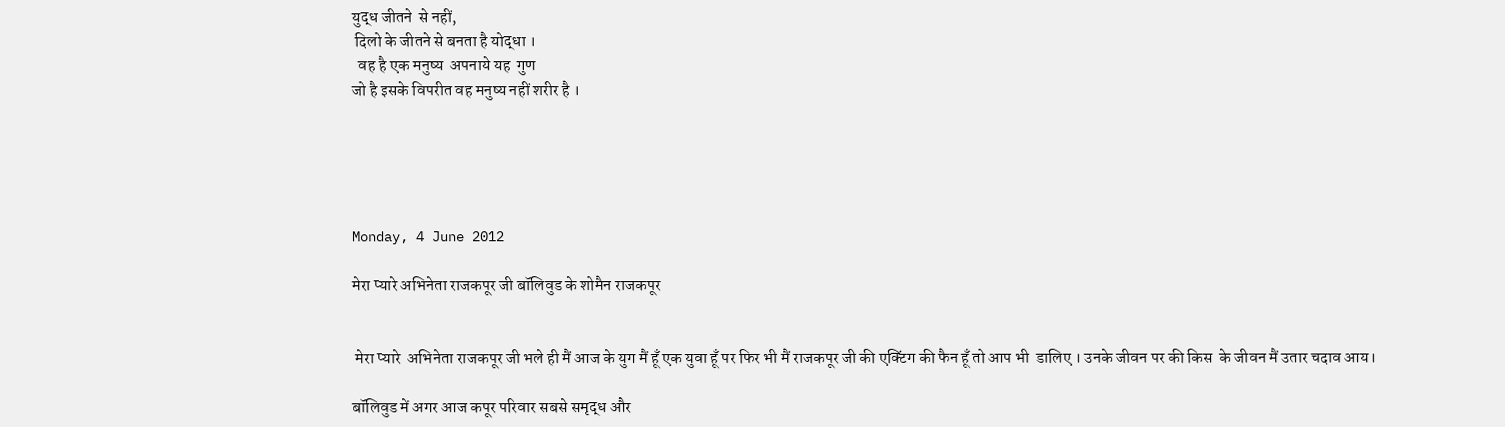युद्ध जीतने  से नहीं,
 दिलो के जीतने से बनता है योद्धा ।
  वह है एक मनुष्य  अपनाये यह  गुण
जो है इसके विपरीत वह मनुष्य नहीं शरीर है ।





Monday, 4 June 2012

मेरा प्यारे अभिनेता राजकपूर जी बॉलिवुड के शोमैन राजकपूर


 मेरा प्यारे  अभिनेता राजकपूर जी भले ही मैं आज के युग मैं हूँ एक युवा हूँ पर फिर भी मैं राजकपूर जी की एक्टिंग की फैन हूँ तो आप भी  डालिए । उनके जीवन पर की किस  के जीवन मैं उतार चदाव आय।

बॉलिवुड में अगर आज कपूर परिवार सबसे समृद्ध और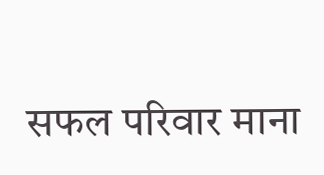सफल परिवार माना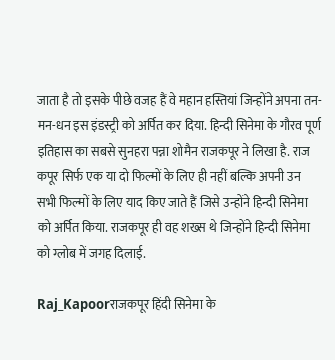जाता है तो इसके पीछे वजह हैं वे महान हस्तियां जिन्होंने अपना तन-मन-धन इस इंडस्ट्री को अर्पित कर दिया. हिन्दी सिनेमा के गौरव पूर्ण इतिहास का सबसे सुनहरा पन्ना शोमैन राजकपूर ने लिखा है. राज कपूर सिर्फ एक या दो फिल्मों के लिए ही नहीं बल्कि अपनी उन सभी फिल्मों के लिए याद किए जाते हैं जिसे उन्होंने हिन्दी सिनेमा को अर्पित किया. राजकपूर ही वह शख्स थे जिन्होंने हिन्दी सिनेमा को ग्लोब में जगह दिलाई.

Raj_Kapoorराजकपूर हिंदी सिनेमा के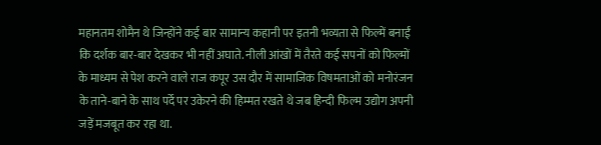महानतम शोमैन थे जिन्होंने कई बार सामान्य कहानी पर इतनी भव्यता से फिल्में बनाईं कि दर्शक बार-बार देखकर भी नहीं अघाते. नीली आंखों में तैरते कई सपनों को फिल्मों के माध्यम से पेश करने वाले राज कपूर उस दौर में सामाजिक विषमताओं को मनोरंजन के ताने-बाने के साथ पर्दे पर उकेरने की हिम्मत रखते थे जब हिन्दी फिल्म उद्योग अपनी जड़ें मजबूत कर रहा था.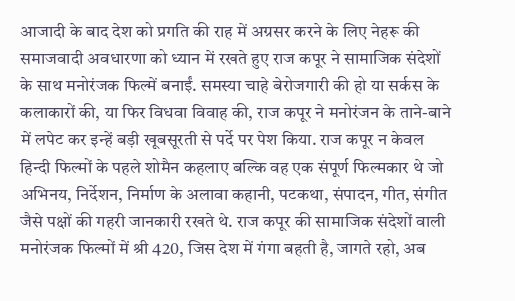आजादी के बाद देश को प्रगति की राह में अग्रसर करने के लिए नेहरू की समाजवादी अवधारणा को ध्यान में रखते हुए राज कपूर ने सामाजिक संदेशों के साथ मनोरंजक फिल्में बनाईं. समस्या चाहे बेरोजगारी की हो या सर्कस के कलाकारों की, या फिर विधवा विवाह की, राज कपूर ने मनोरंजन के ताने-बाने में लपेट कर इन्हें बड़ी खूबसूरती से पर्दे पर पेश किया. राज कपूर न केवल हिन्दी फिल्मों के पहले शोमैन कहलाए बल्कि वह एक संपूर्ण फिल्मकार थे जो अभिनय, निर्देशन, निर्माण के अलावा कहानी, पटकथा, संपादन, गीत, संगीत जैसे पक्षों की गहरी जानकारी रखते थे. राज कपूर की सामाजिक संदेशों वाली मनोरंजक फिल्मों में श्री 420, जिस देश में गंगा बहती है, जागते रहो, अब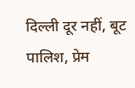दिल्ली दूर नहीं, बूट पालिश, प्रेम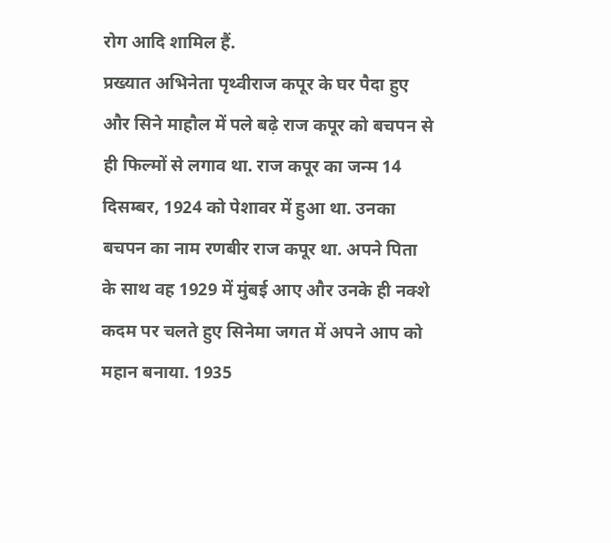रोग आदि शामिल हैं.
प्रख्यात अभिनेता पृथ्वीराज कपूर के घर पैदा हुए और सिने माहौल में पले बढ़े राज कपूर को बचपन से ही फिल्मों से लगाव था. राज कपूर का जन्म 14 दिसम्बर, 1924 को पेशावर में हुआ था. उनका बचपन का नाम रणबीर राज कपूर था. अपने पिता के साथ वह 1929 में मुंबई आए और उनके ही नक्शे कदम पर चलते हुए सिनेमा जगत में अपने आप को महान बनाया. 1935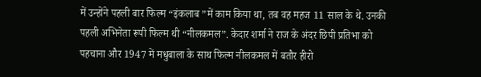में उन्होंने पहली बार फिल्म “इंकलाब ”में काम किया था, तब वह महज 11 साल के थे. उनकी पहली अभिनेता रूपी फिल्म थी “नीलकमल”. केदार शर्मा ने राज के अंदर छिपी प्रतिभा को पहचाना और 1947 में मधुबाला के साथ फिल्म नीलकमल में बतौर हीरो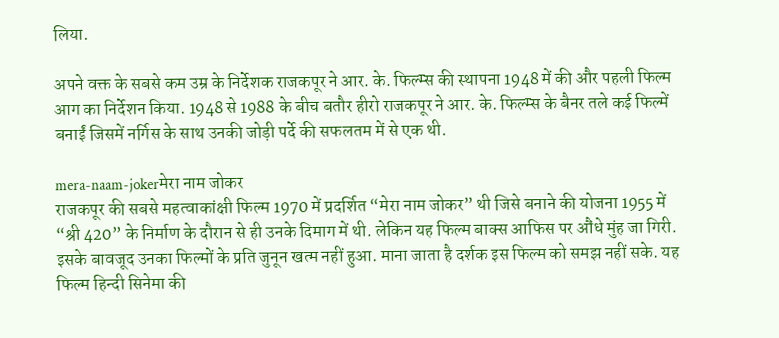लिया.

अपने वक्त के सबसे कम उम्र के निर्देशक राजकपूर ने आर. के. फिल्म्स की स्थापना 1948 में की और पहली फिल्म आग का निर्देशन किया. 1948 से 1988 के बीच बतौर हीरो राजकपूर ने आर. के. फिल्म्स के बैनर तले कई फिल्में बनाईं जिसमें नर्गिस के साथ उनकी जोड़ी पर्दे की सफलतम में से एक थी.

mera-naam-jokerमेरा नाम जोकर
राजकपूर की सबसे महत्वाकांक्षी फिल्म 1970 में प्रदर्शित “मेरा नाम जोकर” थी जिसे बनाने की योजना 1955 में “श्री 420” के निर्माण के दौरान से ही उनके दिमाग में थी. लेकिन यह फिल्म बाक्स आफिस पर औंधे मुंह जा गिरी. इसके बावजूद उनका फिल्मों के प्रति जुनून खत्म नहीं हुआ. माना जाता है दर्शक इस फिल्म को समझ नहीं सके. यह फिल्म हिन्दी सिनेमा की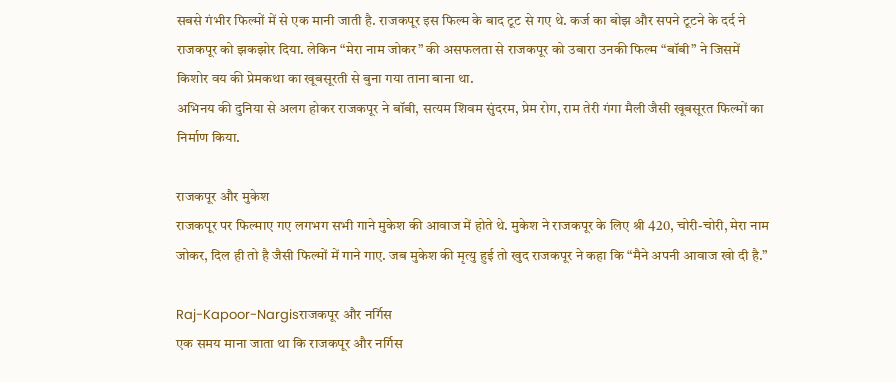सबसे गंभीर फिल्मों में से एक मानी जाती है. राजकपूर इस फिल्म के बाद टूट से गए थे. कर्ज का बोझ और सपने टूटने के दर्द ने राजकपूर को झकझोर दिया. लेकिन “मेरा नाम जोकर” की असफलता से राजकपूर को उबारा उनकी फिल्म “बॉबी” ने जिसमें किशोर वय की प्रेमकथा का खूबसूरती से बुना गया ताना बाना था.
अभिनय की दुनिया से अलग होकर राजकपूर ने बॉबी, सत्यम शिवम सुंदरम, प्रेम रोग, राम तेरी गंगा मैली जैसी खूबसूरत फिल्मों का निर्माण किया.

राजकपूर और मुकेश
राजकपूर पर फिल्माए गए लगभग सभी गाने मुकेश की आवाज में होते थे. मुकेश ने राजकपूर के लिए श्री 420, चोरी-चोरी, मेरा नाम जोकर, दिल ही तो है जैसी फिल्मों में गाने गाए. जब मुकेश की मृत्यु हुई तो खुद राजकपूर ने कहा कि “मैने अपनी आवाज खो दी है.”

Raj-Kapoor-Nargisराजकपूर और नर्गिस
एक समय माना जाता था कि राजकपूर और नर्गिस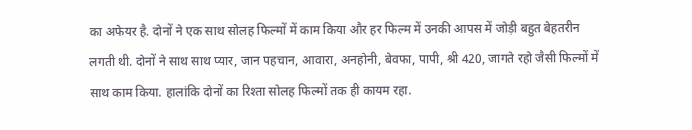का अफेयर है. दोनों ने एक साथ सोलह फिल्मों में काम किया और हर फिल्म में उनकी आपस में जोड़ी बहुत बेहतरीन लगती थी. दोनों ने साथ साथ प्यार, जान पहचान, आवारा, अनहोनी, बेवफा, पापी, श्री 420, जागते रहो जैसी फिल्मों में साथ काम किया. हालांकि दोनों का रिश्ता सोलह फिल्मों तक ही कायम रहा.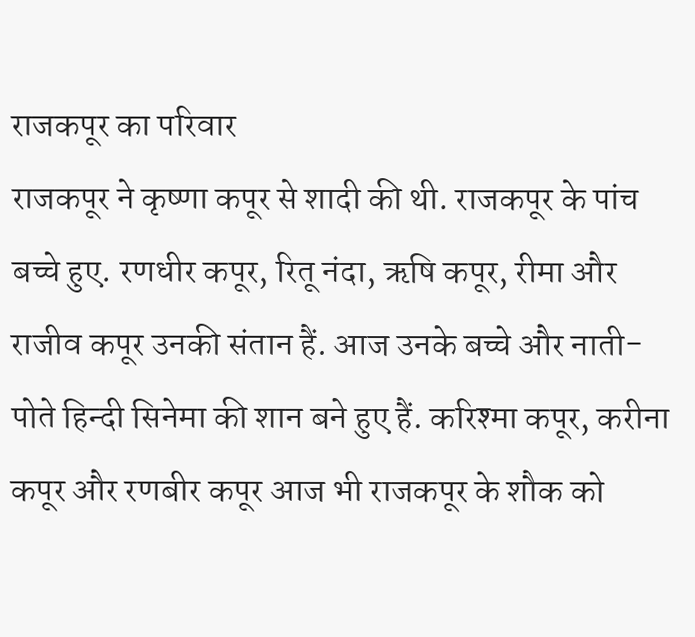राजकपूर का परिवार
राजकपूर ने कृष्णा कपूर से शादी की थी. राजकपूर के पांच बच्चे हुए. रणधीर कपूर, रितू नंदा, ऋषि कपूर, रीमा और राजीव कपूर उनकी संतान हैं. आज उनके बच्चे और नाती-पोते हिन्दी सिनेमा की शान बने हुए हैं. करिश्मा कपूर, करीना कपूर और रणबीर कपूर आज भी राजकपूर के शौक को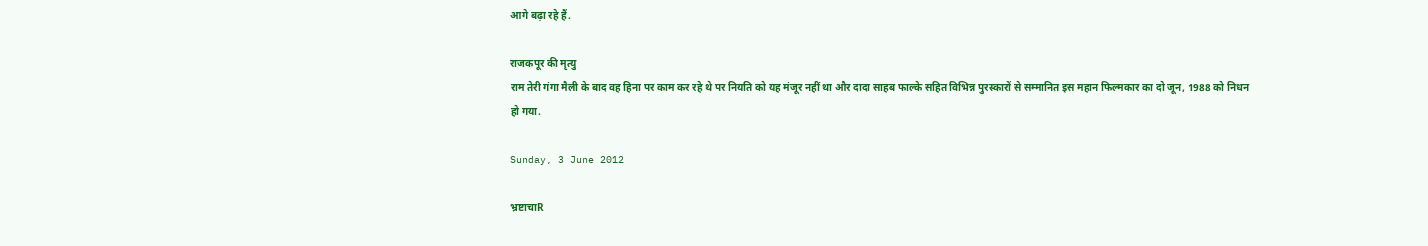आगे बढ़ा रहे हैं.

राजकपूर की मृत्यु
राम तेरी गंगा मैली के बाद वह हिना पर काम कर रहे थे पर नियति को यह मंजूर नहीं था और दादा साहब फाल्के सहित विभिन्न पुरस्कारों से सम्मानित इस महान फिल्मकार का दो जून, 1988 को निधन हो गया.

Sunday, 3 June 2012

भ्रष्टाचाR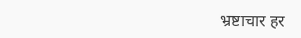भ्रष्टाचार हर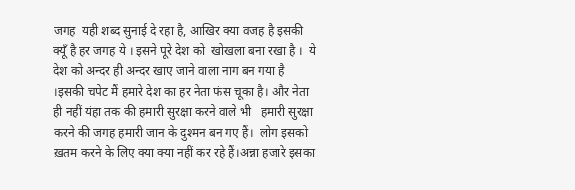जगह  यही शब्द सुनाई दे रहा है, आखिर क्या वजह है इसकी क्यूँ है हर जगह ये । इसने पूरे देश को  खोखला बना रखा है ।  ये देश को अन्दर ही अन्दर खाए जाने वाला नाग बन गया है ।इसकी चपेट मैं हमारे देश का हर नेता फंस चूका है। और नेता ही नहीं यंहा तक की हमारी सुरक्षा करने वाले भी   हमारी सुरक्षा करने की जगह हमारी जान के दुश्मन बन गए हैं।  लोग इसको ख़तम करने के लिए क्या क्या नहीं कर रहे हैं।अन्ना हजारे इसका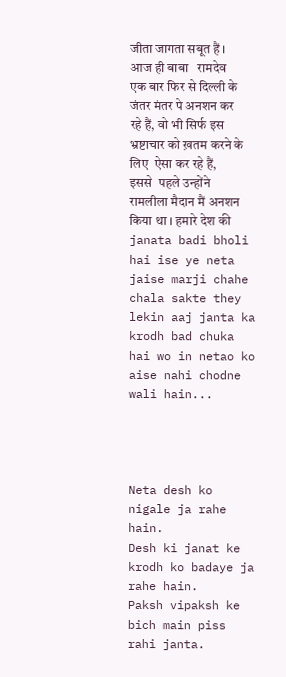जीता जागता सबूत हैं । आज ही बाबा   रामदेव एक बार फिर से दिल्ली के जंतर मंतर पे अनशन कर रहे हैं, वो भी सिर्फ इस भ्रष्टाचार को ख़तम करने के लिए  ऐसा कर रहे हैं, इससे  पहले उन्होंने रामलीला मैदान मैं अनशन किया था । हमारे देश की  janata badi bholi hai ise ye neta jaise marji chahe chala sakte they lekin aaj janta ka krodh bad chuka hai wo in netao ko aise nahi chodne wali hain...




Neta desh ko nigale ja rahe hain.
Desh ki janat ke krodh ko badaye ja rahe hain.
Paksh vipaksh ke bich main piss rahi janta.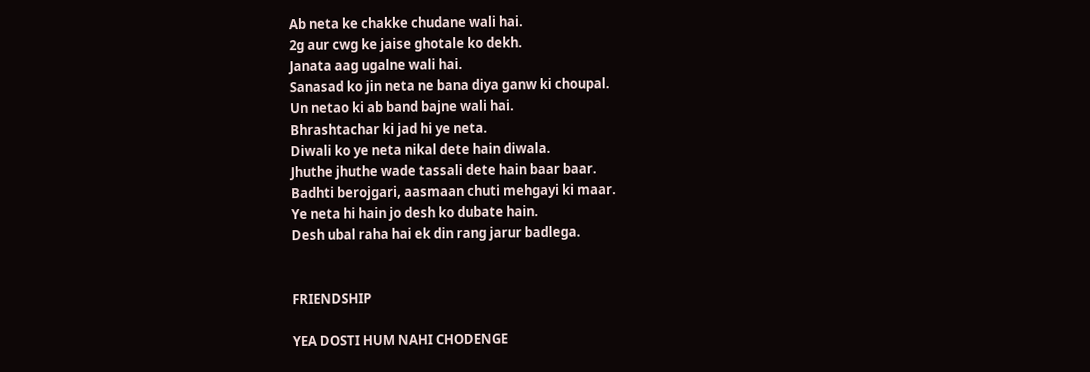Ab neta ke chakke chudane wali hai.
2g aur cwg ke jaise ghotale ko dekh.
Janata aag ugalne wali hai.
Sanasad ko jin neta ne bana diya ganw ki choupal.
Un netao ki ab band bajne wali hai.
Bhrashtachar ki jad hi ye neta.
Diwali ko ye neta nikal dete hain diwala.
Jhuthe jhuthe wade tassali dete hain baar baar.
Badhti berojgari, aasmaan chuti mehgayi ki maar.
Ye neta hi hain jo desh ko dubate hain.
Desh ubal raha hai ek din rang jarur badlega.


FRIENDSHIP

YEA DOSTI HUM NAHI CHODENGE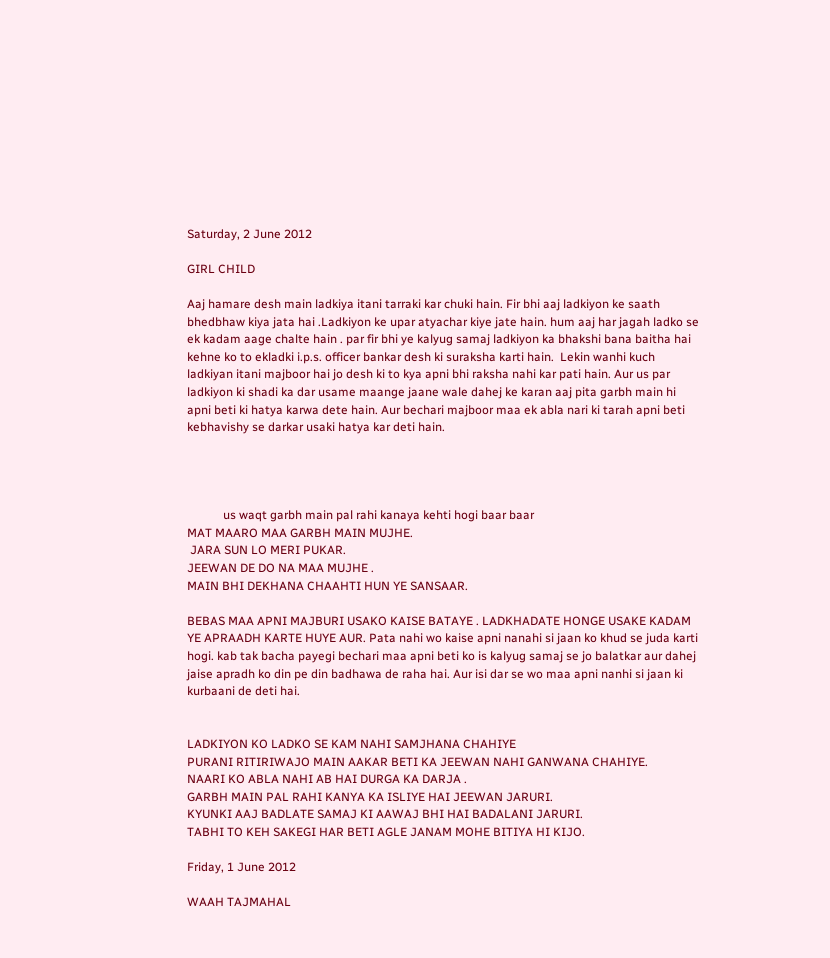Saturday, 2 June 2012

GIRL CHILD

Aaj hamare desh main ladkiya itani tarraki kar chuki hain. Fir bhi aaj ladkiyon ke saath bhedbhaw kiya jata hai .Ladkiyon ke upar atyachar kiye jate hain. hum aaj har jagah ladko se ek kadam aage chalte hain . par fir bhi ye kalyug samaj ladkiyon ka bhakshi bana baitha hai kehne ko to ekladki i.p.s. officer bankar desh ki suraksha karti hain.  Lekin wanhi kuch ladkiyan itani majboor hai jo desh ki to kya apni bhi raksha nahi kar pati hain. Aur us par ladkiyon ki shadi ka dar usame maange jaane wale dahej ke karan aaj pita garbh main hi apni beti ki hatya karwa dete hain. Aur bechari majboor maa ek abla nari ki tarah apni beti kebhavishy se darkar usaki hatya kar deti hain.




            us waqt garbh main pal rahi kanaya kehti hogi baar baar
MAT MAARO MAA GARBH MAIN MUJHE.
 JARA SUN LO MERI PUKAR.
JEEWAN DE DO NA MAA MUJHE .
MAIN BHI DEKHANA CHAAHTI HUN YE SANSAAR.

BEBAS MAA APNI MAJBURI USAKO KAISE BATAYE . LADKHADATE HONGE USAKE KADAM YE APRAADH KARTE HUYE AUR. Pata nahi wo kaise apni nanahi si jaan ko khud se juda karti hogi. kab tak bacha payegi bechari maa apni beti ko is kalyug samaj se jo balatkar aur dahej jaise apradh ko din pe din badhawa de raha hai. Aur isi dar se wo maa apni nanhi si jaan ki kurbaani de deti hai.


LADKIYON KO LADKO SE KAM NAHI SAMJHANA CHAHIYE
PURANI RITIRIWAJO MAIN AAKAR BETI KA JEEWAN NAHI GANWANA CHAHIYE.
NAARI KO ABLA NAHI AB HAI DURGA KA DARJA .
GARBH MAIN PAL RAHI KANYA KA ISLIYE HAI JEEWAN JARURI.
KYUNKI AAJ BADLATE SAMAJ KI AAWAJ BHI HAI BADALANI JARURI.
TABHI TO KEH SAKEGI HAR BETI AGLE JANAM MOHE BITIYA HI KIJO.

Friday, 1 June 2012

WAAH TAJMAHAL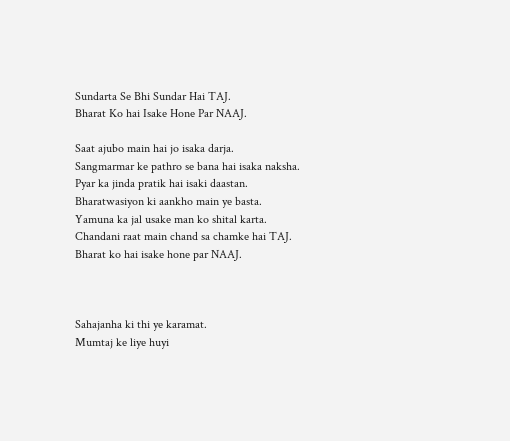Sundarta Se Bhi Sundar Hai TAJ.
Bharat Ko hai Isake Hone Par NAAJ.

Saat ajubo main hai jo isaka darja.
Sangmarmar ke pathro se bana hai isaka naksha.
Pyar ka jinda pratik hai isaki daastan.
Bharatwasiyon ki aankho main ye basta.
Yamuna ka jal usake man ko shital karta.
Chandani raat main chand sa chamke hai TAJ.
Bharat ko hai isake hone par NAAJ.



Sahajanha ki thi ye karamat.
Mumtaj ke liye huyi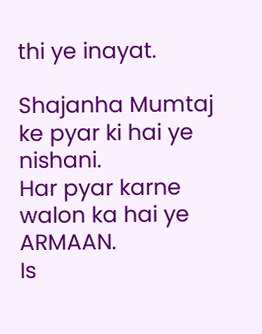thi ye inayat.

Shajanha Mumtaj ke pyar ki hai ye nishani.
Har pyar karne walon ka hai ye ARMAAN.
Is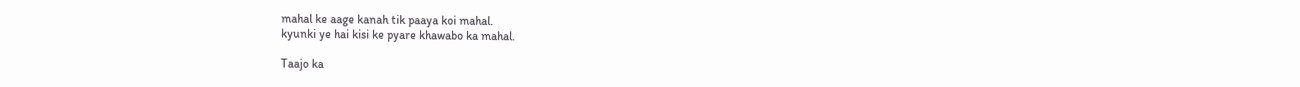mahal ke aage kanah tik paaya koi mahal.
kyunki ye hai kisi ke pyare khawabo ka mahal.

Taajo ka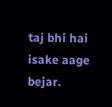taj bhi hai isake aage bejar.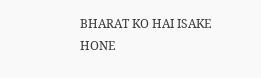BHARAT KO HAI ISAKE HONE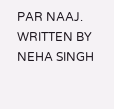PAR NAAJ.
WRITTEN BY NEHA SINGH